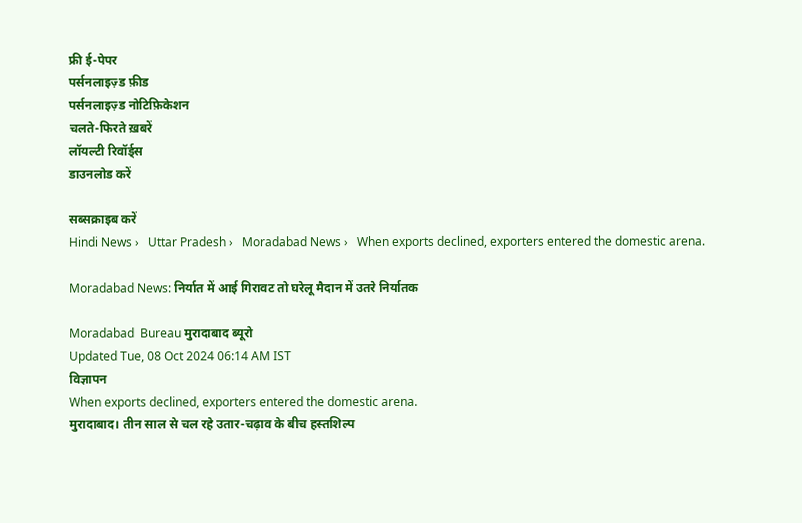फ्री ई-पेपर
पर्सनलाइज़्ड फ़ीड
पर्सनलाइज़्ड नोटिफ़िकेशन
चलते-फिरते ख़बरें
लॉयल्टी रिवॉर्ड्स
डाउनलोड करें

सब्सक्राइब करें
Hindi News ›   Uttar Pradesh ›   Moradabad News ›   When exports declined, exporters entered the domestic arena.

Moradabad News: निर्यात में आई गिरावट तो घरेलू मैदान में उतरे निर्यातक

Moradabad  Bureau मुरादाबाद ब्यूरो
Updated Tue, 08 Oct 2024 06:14 AM IST
विज्ञापन
When exports declined, exporters entered the domestic arena.
मुरादाबाद। तीन साल से चल रहे उतार-चढ़ाव के बीच हस्तशिल्प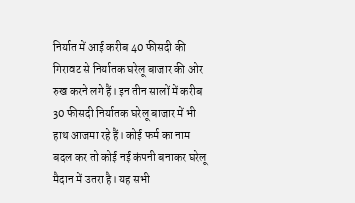निर्यात में आई करीब 40 फीसदी की गिरावट से निर्यातक घरेलू बाजार की ओर रुख करने लगे हैं। इन तीन सालों में करीब 30 फीसदी निर्यातक घरेलू बाजार में भी हाथ आजमा रहे हैं। कोई फर्म का नाम बदल कर तो कोई नई कंपनी बनाकर घरेलू मैदान में उतरा है। यह सभी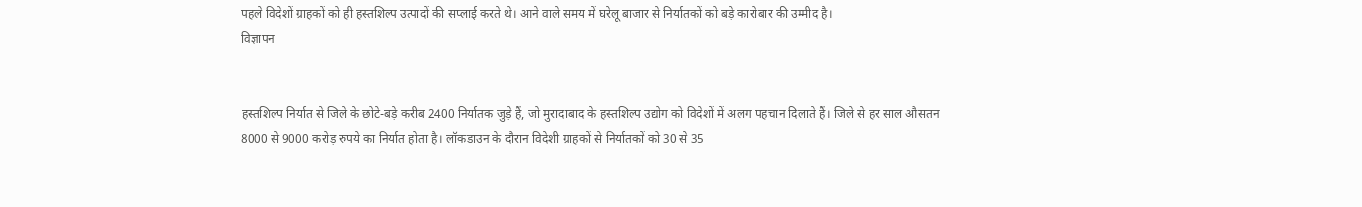पहले विदेशों ग्राहकों को ही हस्तशिल्प उत्पादों की सप्लाई करते थे। आने वाले समय में घरेलू बाजार से निर्यातकों को बड़े कारोबार की उम्मीद है।
विज्ञापन


हस्तशिल्प निर्यात से जिले के छोटे-बड़े करीब 2400 निर्यातक जुड़े हैं, जो मुरादाबाद के हस्तशिल्प उद्योग को विदेशों में अलग पहचान दिलाते हैं। जिले से हर साल औसतन 8000 से 9000 करोड़ रुपये का निर्यात होता है। लॉकडाउन के दौरान विदेशी ग्राहकों से निर्यातकों को 30 से 35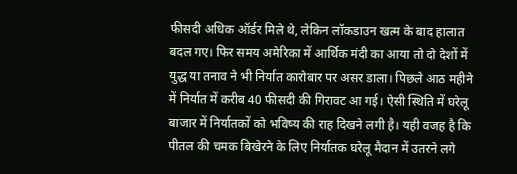फीसदी अधिक ऑर्डर मिले थे, लेकिन लॉकडाउन खत्म के बाद हालात बदल गए। फिर समय अमेरिका में आर्थिक मंदी का आया तो दो देशों में युद्ध या तनाव ने भी निर्यात कारोबार पर असर डाला। पिछले आठ महीने में निर्यात में करीब 40 फीसदी की गिरावट आ गई। ऐसी स्थिति में घरेलू बाजार में निर्यातकों को भविष्य की राह दिखने लगी है। यही वजह है कि पीतल की चमक बिखेरने के लिए निर्यातक घरेलू मैदान में उतरने लगे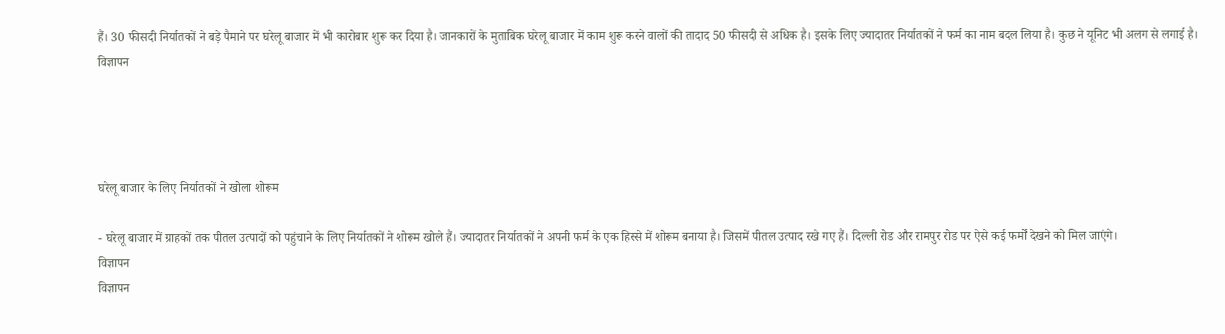हैं। 30 फीसदी निर्यातकों ने बड़े पैमाने पर घरेलू बाजार में भी कारोबार शुरू कर दिया है। जानकारों के मुताबिक घरेलू बाजार में काम शुरू करने वालों की तादाद 50 फीसदी से अधिक है। इसके लिए ज्यादातर निर्यातकों ने फर्म का नाम बदल लिया है। कुछ ने यूनिट भी अलग से लगाई है।
विज्ञापन




घरेलू बाजार के लिए निर्यातकों ने खोला शोरूम

- घरेलू बाजार में ग्राहकों तक पीतल उत्पादों को पहुंचाने के लिए निर्यातकों ने शोरूम खोले हैं। ज्यादातर निर्यातकों ने अपनी फर्म के एक हिस्से में शोरूम बनाया है। जिसमें पीतल उत्पाद रखे गए हैं। दिल्ली रोड और रामपुर रोड पर ऐसे कई फर्मों देखने को मिल जाएंगे।
विज्ञापन
विज्ञापन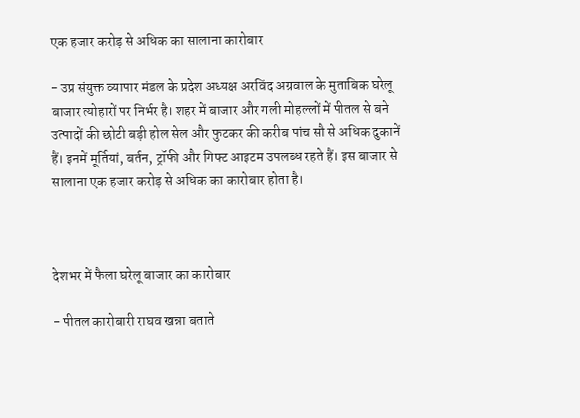एक हजार करोड़ से अधिक का सालाना कारोबार

- उप्र संयुक्त व्यापार मंडल के प्रदेश अध्यक्ष अरविंद अग्रवाल के मुताबिक घरेलू बाजार त्योहारों पर निर्भर है। शहर में बाजार और गली मोहल्लों में पीतल से बने उत्पादों की छोटी बड़ी होल सेल और फुटकर की करीब पांच सौ से अधिक दुकानें हैं। इनमें मूर्तियां, बर्तन, ट्रॉफी और गिफ्ट आइटम उपलब्ध रहते हैं। इस बाजार से सालाना एक हजार करोड़ से अधिक का कारोबार होता है।



देशभर में फैला घरेलू बाजार का कारोबार

- पीतल कारोबारी राघव खन्ना बताते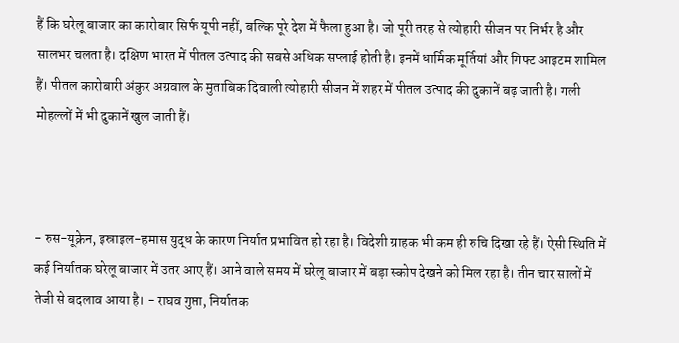हैं कि घरेलू बाजार का कारोबार सिर्फ यूपी नहीं, बल्कि पूरे देश में फैला हुआ है। जो पूरी तरह से त्योहारी सीजन पर निर्भर है और सालभर चलता है। दक्षिण भारत में पीतल उत्पाद की सबसे अधिक सप्लाई होती है। इनमें धार्मिक मूर्तियां और गिफ्ट आइटम शामिल हैं। पीतल कारोबारी अंकुर अग्रवाल के मुताबिक दिवाली त्योहारी सीजन में शहर में पीतल उत्पाद की दुकानें बढ़ जाती है। गली मोहल्लों में भी दुकानें खुल जाती हैं।



- रुस-यूक्रेन, इस्राइल-हमास युद्ध के कारण निर्यात प्रभावित हो रहा है। विदेशी ग्राहक भी कम ही रुचि दिखा रहे हैं। ऐसी स्थिति में कई निर्यातक घरेलू बाजार में उतर आए हैं। आने वाले समय में घरेलू बाजार में बड़ा स्कोप देखने को मिल रहा है। तीन चार सालों में तेजी से बदलाव आया है। - राघव गुप्ता, निर्यातक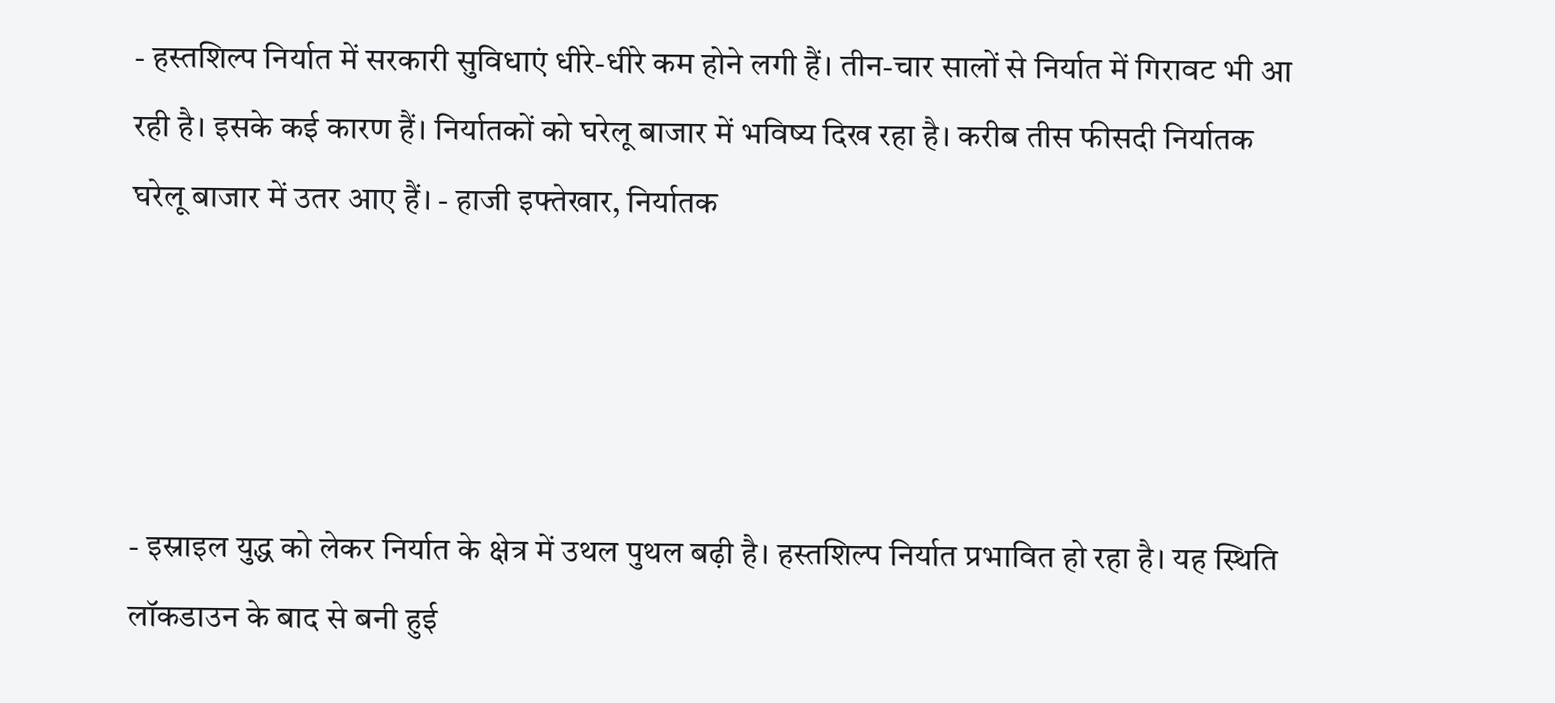- हस्तशिल्प निर्यात में सरकारी सुविधाएं धीरे-धीरे कम होने लगी हैं। तीन-चार सालों से निर्यात में गिरावट भी आ रही है। इसके कई कारण हैं। निर्यातकों को घरेलू बाजार में भविष्य दिख रहा है। करीब तीस फीसदी निर्यातक घरेलू बाजार में उतर आए हैं। - हाजी इफ्तेखार, निर्यातक




- इस्राइल युद्ध को लेकर निर्यात के क्षेत्र में उथल पुथल बढ़ी है। हस्तशिल्प निर्यात प्रभावित हो रहा है। यह स्थिति लॉकडाउन के बाद से बनी हुई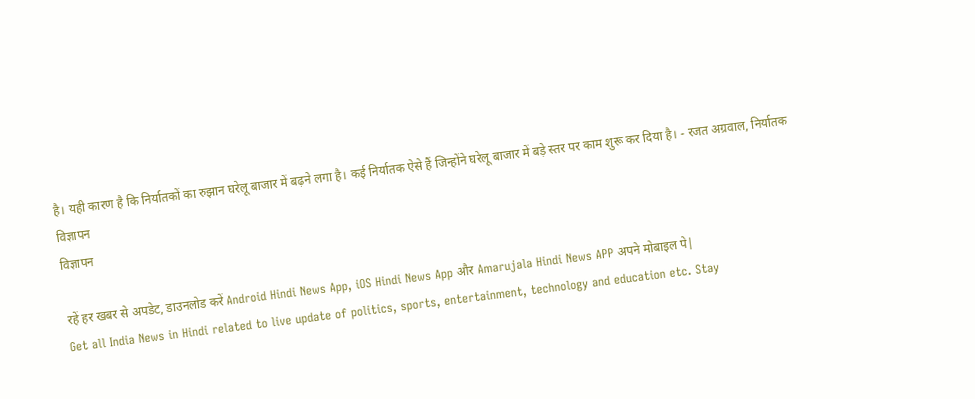है। यही कारण है कि निर्यातकों का रुझान घरेलू बाजार में बढ़ने लगा है। कई निर्यातक ऐसे हैं जिन्होंने घरेलू बाजार में बड़े स्तर पर काम शुरू कर दिया है। - रजत अग्रवाल, निर्यातक
विज्ञापन
विज्ञापन

रहें हर खबर से अपडेट, डाउनलोड करें Android Hindi News App, iOS Hindi News App और Amarujala Hindi News APP अपने मोबाइल पे|
Get all India News in Hindi related to live update of politics, sports, entertainment, technology and education etc. Stay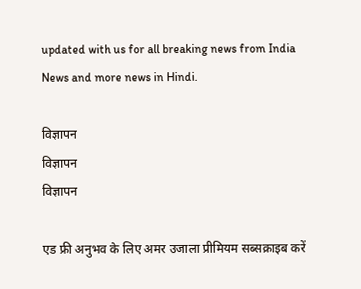updated with us for all breaking news from India News and more news in Hindi.

विज्ञापन
विज्ञापन
विज्ञापन

एड फ्री अनुभव के लिए अमर उजाला प्रीमियम सब्सक्राइब करें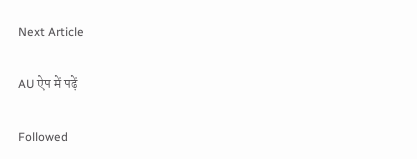Next Article

AU ऐप में पढ़ें

Followed